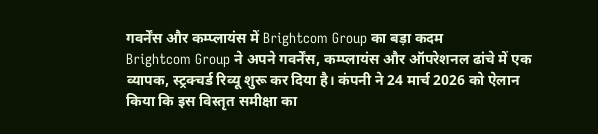गवर्नेंस और कम्प्लायंस में Brightcom Group का बड़ा कदम
Brightcom Group ने अपने गवर्नेंस, कम्प्लायंस और ऑपरेशनल ढांचे में एक व्यापक, स्ट्रक्चर्ड रिव्यू शुरू कर दिया है। कंपनी ने 24 मार्च 2026 को ऐलान किया कि इस विस्तृत समीक्षा का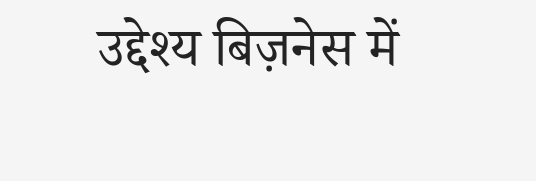उद्देश्य बिज़नेस में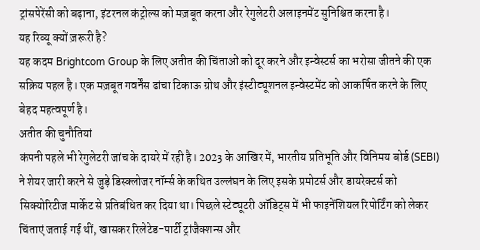ट्रांसपेरेंसी को बढ़ाना, इंटरनल कंट्रोल्स को मज़बूत करना और रेगुलेटरी अलाइनमेंट सुनिश्चित करना है।
यह रिव्यू क्यों ज़रूरी है?
यह कदम Brightcom Group के लिए अतीत की चिंताओं को दूर करने और इन्वेस्टर्स का भरोसा जीतने की एक सक्रिय पहल है। एक मज़बूत गवर्नेंस ढांचा टिकाऊ ग्रोथ और इंस्टीट्यूशनल इन्वेस्टमेंट को आकर्षित करने के लिए बेहद महत्वपूर्ण है।
अतीत की चुनौतियां
कंपनी पहले भी रेगुलेटरी जांच के दायरे में रही है। 2023 के आखिर में, भारतीय प्रतिभूति और विनिमय बोर्ड (SEBI) ने शेयर जारी करने से जुड़े डिस्क्लोजर नॉर्म्स के कथित उल्लंघन के लिए इसके प्रमोटर्स और डायरेक्टर्स को सिक्योरिटीज मार्केट से प्रतिबंधित कर दिया था। पिछले स्टेट्यूटरी ऑडिट्स में भी फाइनेंशियल रिपोर्टिंग को लेकर चिंताएं जताई गई थीं, खासकर रिलेटेड-पार्टी ट्रांजैक्शन्स और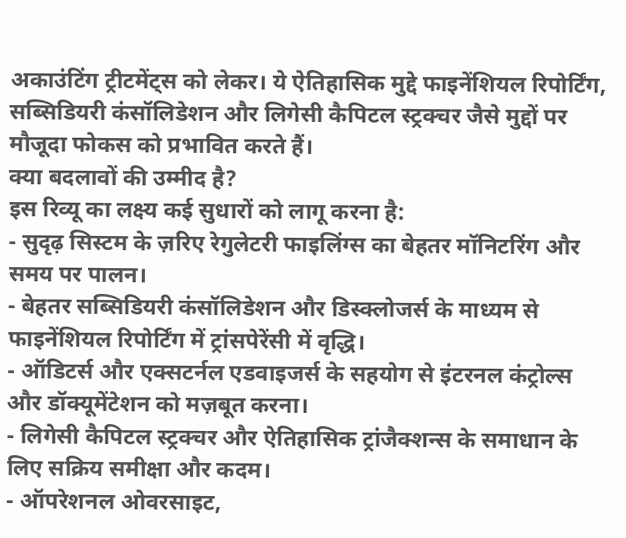अकाउंटिंग ट्रीटमेंट्स को लेकर। ये ऐतिहासिक मुद्दे फाइनेंशियल रिपोर्टिंग, सब्सिडियरी कंसॉलिडेशन और लिगेसी कैपिटल स्ट्रक्चर जैसे मुद्दों पर मौजूदा फोकस को प्रभावित करते हैं।
क्या बदलावों की उम्मीद है?
इस रिव्यू का लक्ष्य कई सुधारों को लागू करना है:
- सुदृढ़ सिस्टम के ज़रिए रेगुलेटरी फाइलिंग्स का बेहतर मॉनिटरिंग और समय पर पालन।
- बेहतर सब्सिडियरी कंसॉलिडेशन और डिस्क्लोजर्स के माध्यम से फाइनेंशियल रिपोर्टिंग में ट्रांसपेरेंसी में वृद्धि।
- ऑडिटर्स और एक्सटर्नल एडवाइजर्स के सहयोग से इंटरनल कंट्रोल्स और डॉक्यूमेंटेशन को मज़बूत करना।
- लिगेसी कैपिटल स्ट्रक्चर और ऐतिहासिक ट्रांजैक्शन्स के समाधान के लिए सक्रिय समीक्षा और कदम।
- ऑपरेशनल ओवरसाइट,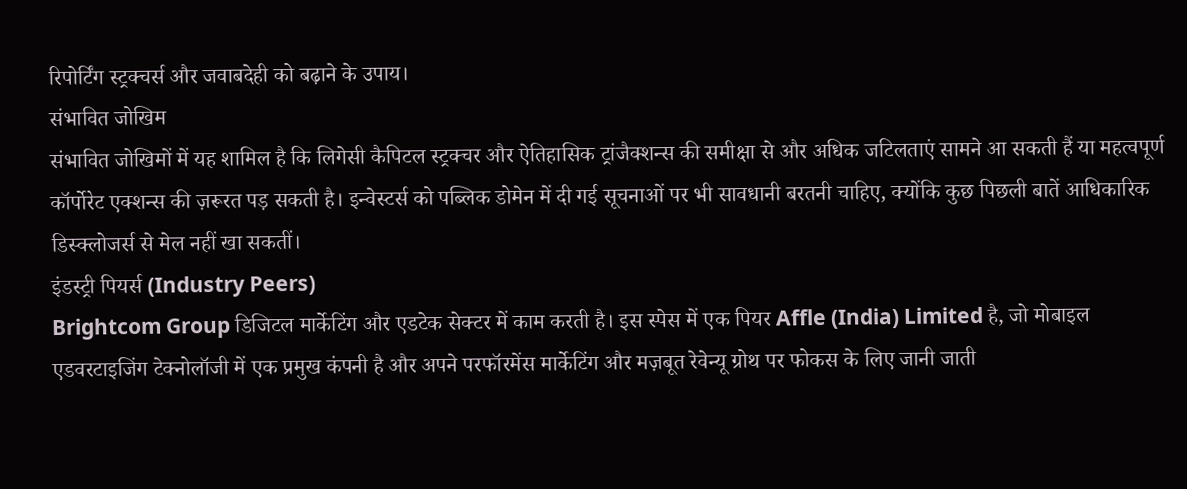रिपोर्टिंग स्ट्रक्चर्स और जवाबदेही को बढ़ाने के उपाय।
संभावित जोखिम
संभावित जोखिमों में यह शामिल है कि लिगेसी कैपिटल स्ट्रक्चर और ऐतिहासिक ट्रांजैक्शन्स की समीक्षा से और अधिक जटिलताएं सामने आ सकती हैं या महत्वपूर्ण कॉर्पोरेट एक्शन्स की ज़रूरत पड़ सकती है। इन्वेस्टर्स को पब्लिक डोमेन में दी गई सूचनाओं पर भी सावधानी बरतनी चाहिए, क्योंकि कुछ पिछली बातें आधिकारिक डिस्क्लोजर्स से मेल नहीं खा सकतीं।
इंडस्ट्री पियर्स (Industry Peers)
Brightcom Group डिजिटल मार्केटिंग और एडटेक सेक्टर में काम करती है। इस स्पेस में एक पियर Affle (India) Limited है, जो मोबाइल एडवरटाइजिंग टेक्नोलॉजी में एक प्रमुख कंपनी है और अपने परफॉरमेंस मार्केटिंग और मज़बूत रेवेन्यू ग्रोथ पर फोकस के लिए जानी जाती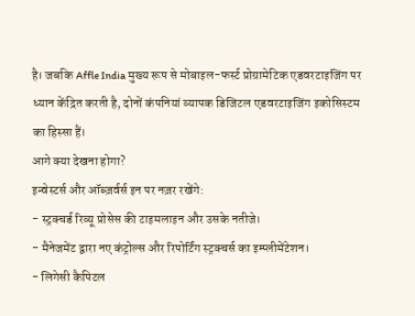है। जबकि Affle India मुख्य रूप से मोबाइल-फर्स्ट प्रोग्रामेटिक एडवरटाइजिंग पर ध्यान केंद्रित करती है, दोनों कंपनियां व्यापक डिजिटल एडवरटाइजिंग इकोसिस्टम का हिस्सा हैं।
आगे क्या देखना होगा?
इन्वेस्टर्स और ऑब्ज़र्वर्स इन पर नज़र रखेंगे:
- स्ट्रक्चर्ड रिव्यू प्रोसेस की टाइमलाइन और उसके नतीजे।
- मैनेजमेंट द्वारा नए कंट्रोल्स और रिपोर्टिंग स्ट्रक्चर्स का इम्प्लीमेंटेशन।
- लिगेसी कैपिटल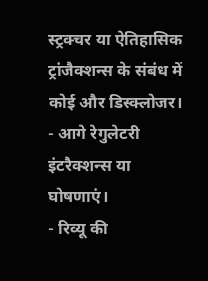स्ट्रक्चर या ऐतिहासिक ट्रांजैक्शन्स के संबंध में कोई और डिस्क्लोजर।
- आगे रेगुलेटरी इंटरैक्शन्स या घोषणाएं।
- रिव्यू की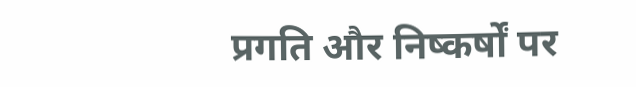प्रगति और निष्कर्षों पर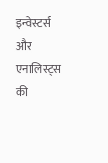इन्वेस्टर्स और एनालिस्ट्स की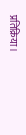प्रतिक्रिया।